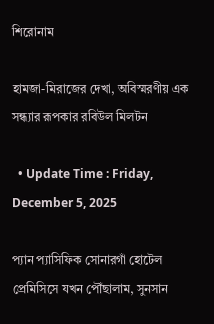শিরোনাম

হামজা-মিরাজের দেখা, অবিস্মরণীয় এক সন্ধ্যার রূপকার রবিউল মিলটন

  • Update Time : Friday, December 5, 2025

প্যান প্যাসিফিক সোনারগাঁ হোটেল প্রেমিসিসে যখন পৌঁছালাম, সুনসান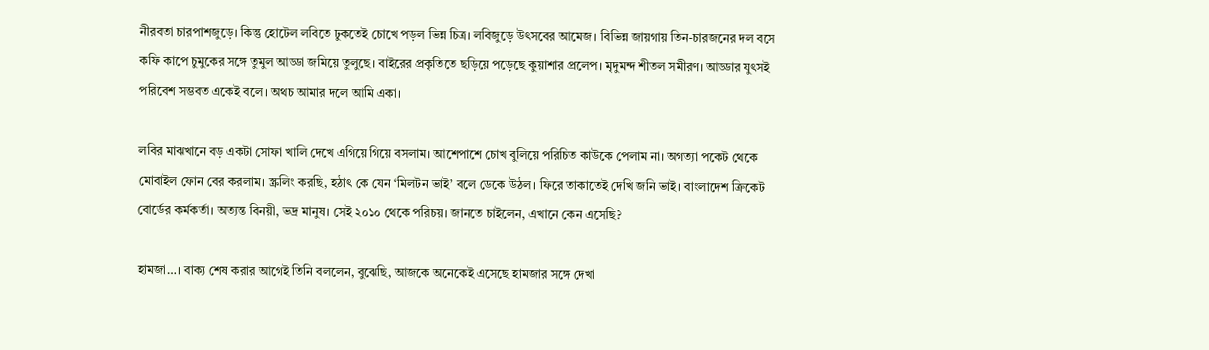নীরবতা চারপাশজুড়ে। কিন্তু হোটেল লবিতে ঢুকতেই চোখে পড়ল ভিন্ন চিত্র। লবিজুড়ে উৎসবের আমেজ। বিভিন্ন জায়গায় তিন-চারজনের দল বসে কফি কাপে চুমুকের সঙ্গে তুমুল আড্ডা জমিয়ে তুলুছে। বাইরের প্রকৃতিতে ছড়িয়ে পড়েছে কুয়াশার প্রলেপ। মৃদুমন্দ শীতল সমীরণ। আড্ডার যুৎসই পরিবেশ সম্ভবত একেই বলে। অথচ আমার দলে আমি একা।

লবির মাঝখানে বড় একটা সোফা খালি দেখে এগিয়ে গিয়ে বসলাম। আশেপাশে চোখ বুলিয়ে পরিচিত কাউকে পেলাম না। অগত্যা পকেট থেকে মোবাইল ফোন বের করলাম। স্ক্রলিং করছি, হঠাৎ কে যেন ‘মিলটন ভাই’ বলে ডেকে উঠল। ফিরে তাকাতেই দেখি জনি ভাই। বাংলাদেশ ক্রিকেট বোর্ডের কর্মকর্তা। অত্যন্ত বিনয়ী, ভদ্র মানুষ। সেই ২০১০ থেকে পরিচয়। জানতে চাইলেন, এখানে কেন এসেছি?

হামজা…। বাক্য শেষ করার আগেই তিনি বললেন, বুঝেছি, আজকে অনেকেই এসেছে হামজার সঙ্গে দেখা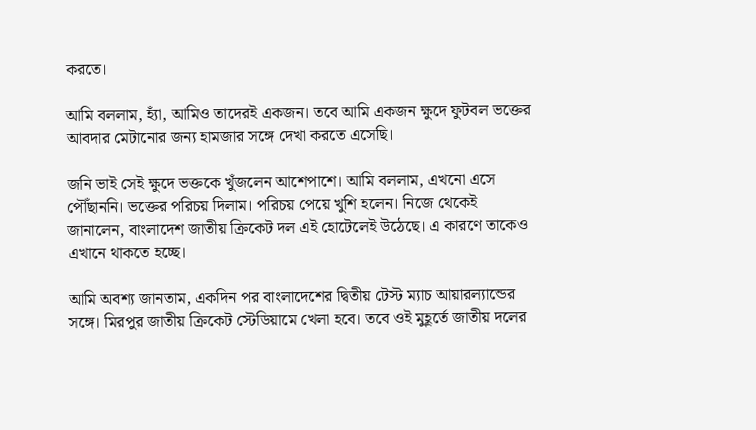করতে।

আমি বললাম, হ্যাঁ, আমিও তাদেরই একজন। তবে আমি একজন ক্ষুদে ফুটবল ভক্তের আবদার মেটানোর জন্য হামজার সঙ্গে দেখা করতে এসেছি।

জনি ভাই সেই ক্ষুদে ভক্তকে খুঁজলেন আশেপাশে। আমি বললাম, এখনো এসে পৌঁছাননি। ভক্তের পরিচয় দিলাম। পরিচয় পেয়ে খুশি হলেন। নিজে থেকেই জানালেন, বাংলাদেশ জাতীয় ক্রিকেট দল এই হোটেলেই উঠেছে। এ কারণে তাকেও এখানে থাকতে হচ্ছে।

আমি অবশ্য জানতাম, একদিন পর বাংলাদেশের দ্বিতীয় টেস্ট ম্যাচ আয়ারল্যান্ডের সঙ্গে। মিরপুর জাতীয় ক্রিকেট স্টেডিয়ামে খেলা হবে। তবে ওই মুহূর্তে জাতীয় দলের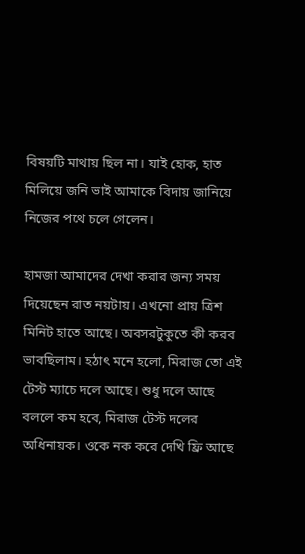বিষয়টি মাথায় ছিল না। যাই হোক, হাত মিলিয়ে জনি ভাই আমাকে বিদায় জানিয়ে নিজের পথে চলে গেলেন।

হামজা আমাদের দেখা করার জন্য সময় দিয়েছেন রাত নয়টায়। এখনো প্রায় ত্রিশ মিনিট হাতে আছে। অবসরটুকুতে কী করব ভাবছিলাম। হঠাৎ মনে হলো, মিরাজ তো এই টেস্ট ম্যাচে দলে আছে। শুধু দলে আছে বললে কম হবে, মিরাজ টেস্ট দলের অধিনায়ক। ওকে নক করে দেখি ফ্রি আছে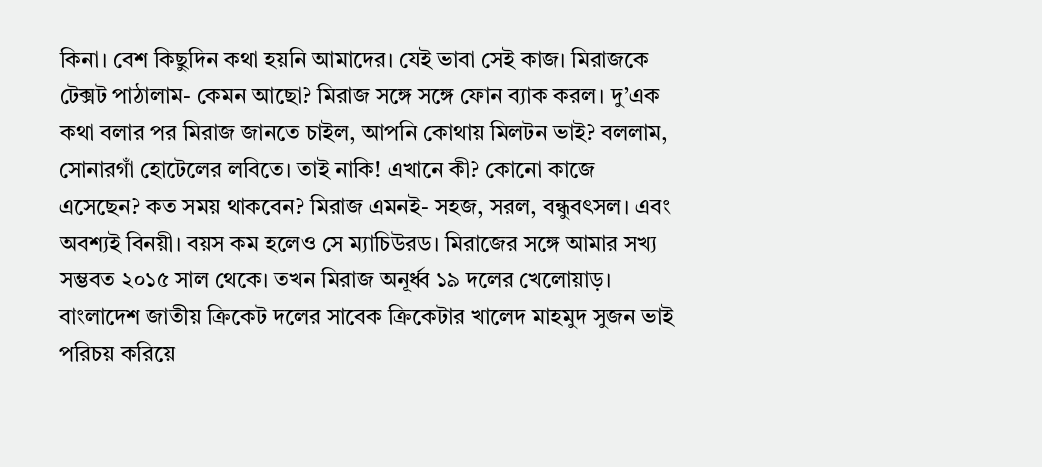কিনা। বেশ কিছুদিন কথা হয়নি আমাদের। যেই ভাবা সেই কাজ। মিরাজকে টেক্সট পাঠালাম- কেমন আছো? মিরাজ সঙ্গে সঙ্গে ফোন ব্যাক করল। দু’এক কথা বলার পর মিরাজ জানতে চাইল, আপনি কোথায় মিলটন ভাই? বললাম, সোনারগাঁ হোটেলের লবিতে। তাই নাকি! এখানে কী? কোনো কাজে এসেছেন? কত সময় থাকবেন? মিরাজ এমনই- সহজ, সরল, বন্ধুবৎসল। এবং অবশ্যই বিনয়ী। বয়স কম হলেও সে ম্যাচিউরড। মিরাজের সঙ্গে আমার সখ্য সম্ভবত ২০১৫ সাল থেকে। তখন মিরাজ অনূর্ধ্ব ১৯ দলের খেলোয়াড়। বাংলাদেশ জাতীয় ক্রিকেট দলের সাবেক ক্রিকেটার খালেদ মাহমুদ সুজন ভাই পরিচয় করিয়ে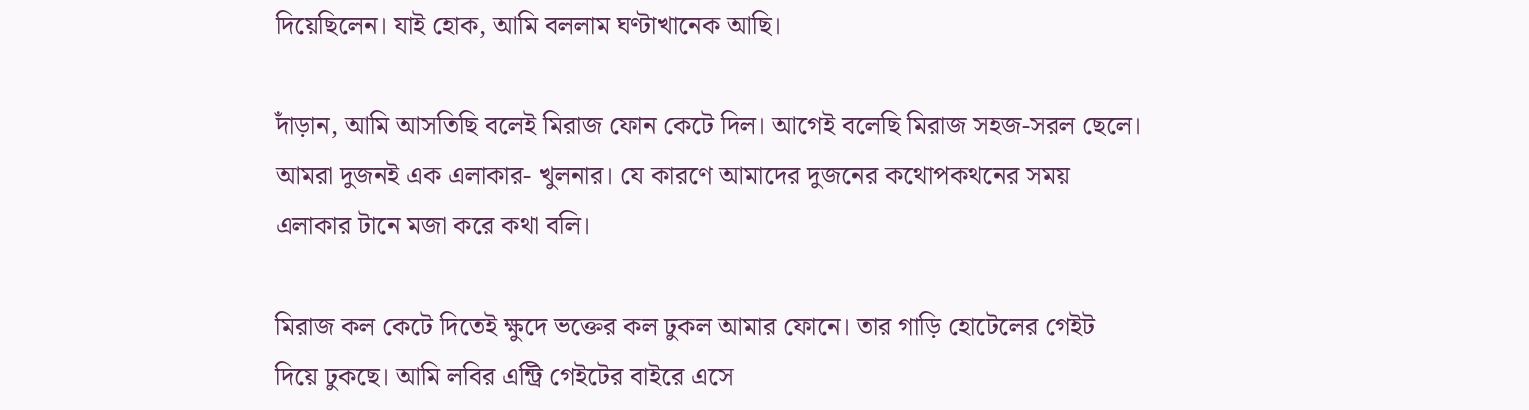দিয়েছিলেন। যাই হোক, আমি বললাম ঘণ্টাখানেক আছি।

দাঁড়ান, আমি আসতিছি বলেই মিরাজ ফোন কেটে দিল। আগেই বলেছি মিরাজ সহজ-সরল ছেলে। আমরা দুজনই এক এলাকার- খুলনার। যে কারণে আমাদের দুজনের কথোপকথনের সময় এলাকার টানে মজা করে কথা বলি।

মিরাজ কল কেটে দিতেই ক্ষুদে ভক্তের কল ঢুকল আমার ফোনে। তার গাড়ি হোটেলের গেইট দিয়ে ঢুকছে। আমি লবির এন্ট্রি গেইটের বাইরে এসে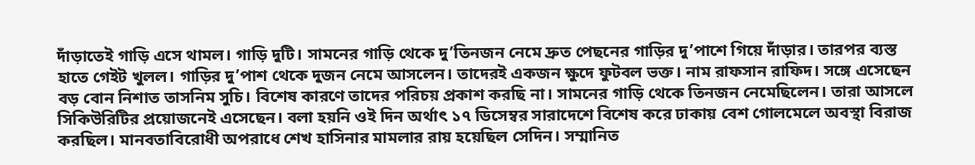দাঁড়াতেই গাড়ি এসে থামল। গাড়ি দুটি। সামনের গাড়ি থেকে দু’তিনজন নেমে দ্রুত পেছনের গাড়ির দু’পাশে গিয়ে দাঁড়ার। তারপর ব্যস্ত হাতে গেইট খুলল। গাড়ির দু’পাশ থেকে দুজন নেমে আসলেন। তাদেরই একজন ক্ষুদে ফুটবল ভক্ত। নাম রাফসান রাফিদ। সঙ্গে এসেছেন বড় বোন নিশাত তাসনিম সুচি। বিশেষ কারণে তাদের পরিচয় প্রকাশ করছি না। সামনের গাড়ি থেকে তিনজন নেমেছিলেন। তারা আসলে সিকিউরিটির প্রয়োজনেই এসেছেন। বলা হয়নি ওই দিন অর্থাৎ ১৭ ডিসেম্বর সারাদেশে বিশেষ করে ঢাকায় বেশ গোলমেলে অবস্থা বিরাজ করছিল। মানবতাবিরোধী অপরাধে শেখ হাসিনার মামলার রায় হয়েছিল সেদিন। সম্মানিত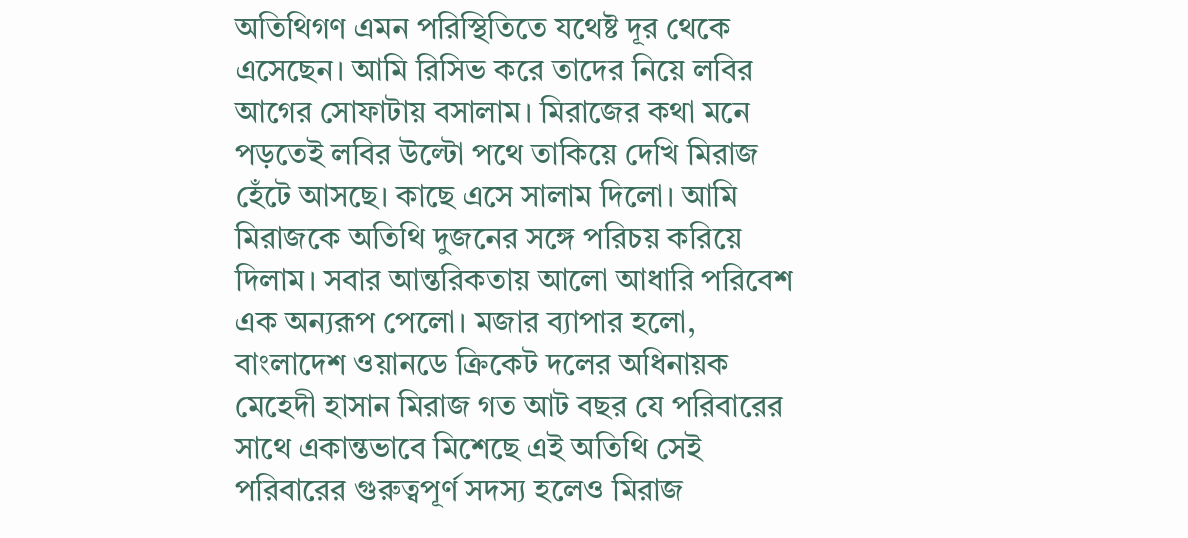অতিথিগণ এমন পরিস্থিতিতে যথেষ্ট দূর থেকে এসেছেন। আমি রিসিভ করে তাদের নিয়ে লবির আগের সোফাটায় বসালাম। মিরাজের কথা মনে পড়তেই লবির উল্টো পথে তাকিয়ে দেখি মিরাজ হেঁটে আসছে। কাছে এসে সালাম দিলো। আমি মিরাজকে অতিথি দুজনের সঙ্গে পরিচয় করিয়ে দিলাম। সবার আন্তরিকতায় আলো আধারি পরিবেশ এক অন্যরূপ পেলো। মজার ব্যাপার হলো, বাংলাদেশ ওয়ানডে ক্রিকেট দলের অধিনায়ক মেহেদী হাসান মিরাজ গত আট বছর যে পরিবারের সাথে একান্তভাবে মিশেছে এই অতিথি সেই পরিবারের গুরুত্বপূর্ণ সদস্য হলেও মিরাজ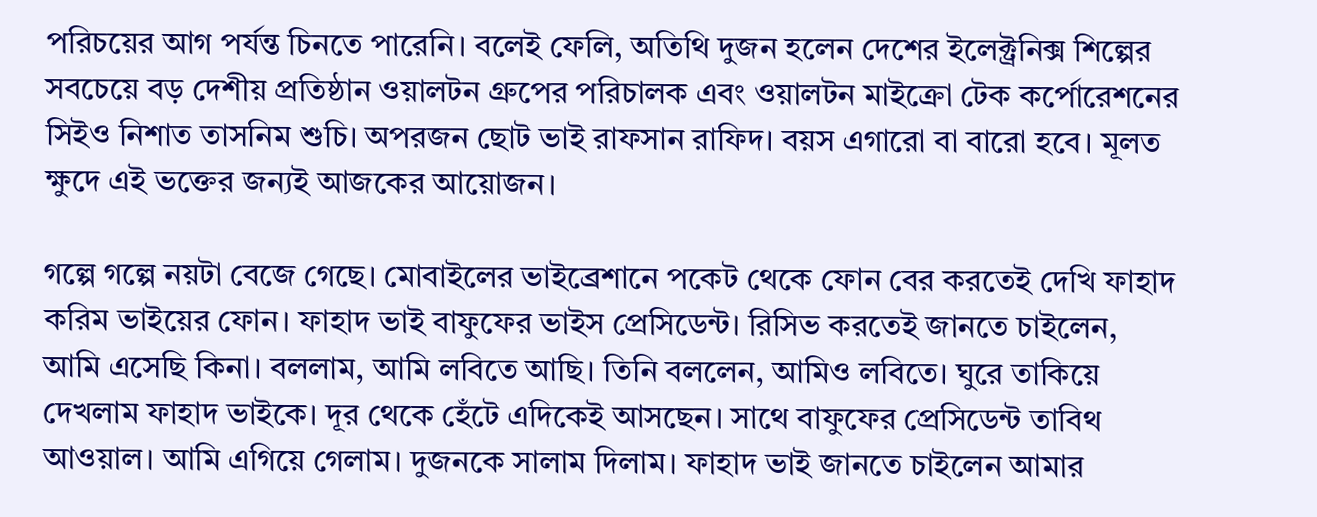পরিচয়ের আগ পর্যন্ত চিনতে পারেনি। বলেই ফেলি, অতিথি দুজন হলেন দেশের ইলেক্ট্রনিক্স শিল্পের সবচেয়ে বড় দেশীয় প্রতিষ্ঠান ওয়ালটন গ্রুপের পরিচালক এবং ওয়ালটন মাইক্রো টেক কর্পোরেশনের সিইও নিশাত তাসনিম শুচি। অপরজন ছোট ভাই রাফসান রাফিদ। বয়স এগারো বা বারো হবে। মূলত ক্ষুদে এই ভক্তের জন্যই আজকের আয়োজন।

গল্পে গল্পে নয়টা বেজে গেছে। মোবাইলের ভাইব্রেশানে পকেট থেকে ফোন বের করতেই দেখি ফাহাদ করিম ভাইয়ের ফোন। ফাহাদ ভাই বাফুফের ভাইস প্রেসিডেন্ট। রিসিভ করতেই জানতে চাইলেন, আমি এসেছি কিনা। বললাম, আমি লবিতে আছি। তিনি বললেন, আমিও লবিতে। ঘুরে তাকিয়ে দেখলাম ফাহাদ ভাইকে। দূর থেকে হেঁটে এদিকেই আসছেন। সাথে বাফুফের প্রেসিডেন্ট তাবিথ আওয়াল। আমি এগিয়ে গেলাম। দুজনকে সালাম দিলাম। ফাহাদ ভাই জানতে চাইলেন আমার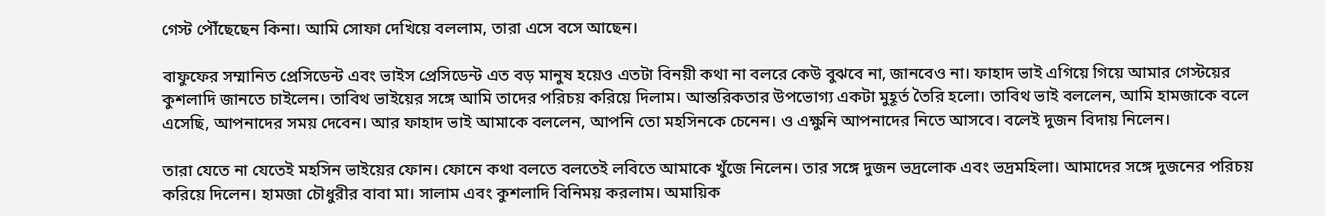গেস্ট পৌঁছেছেন কিনা। আমি সোফা দেখিয়ে বললাম, তারা এসে বসে আছেন।

বাফুফের সম্মানিত প্রেসিডেন্ট এবং ভাইস প্রেসিডেন্ট এত বড় মানুষ হয়েও এতটা বিনয়ী কথা না বলরে কেউ বুঝবে না, জানবেও না। ফাহাদ ভাই এগিয়ে গিয়ে আমার গেস্টয়ের কুশলাদি জানতে চাইলেন। তাবিথ ভাইয়ের সঙ্গে আমি তাদের পরিচয় করিয়ে দিলাম। আন্তরিকতার উপভোগ্য একটা মুহূর্ত তৈরি হলো। তাবিথ ভাই বললেন, আমি হামজাকে বলে এসেছি, আপনাদের সময় দেবেন। আর ফাহাদ ভাই আমাকে বললেন, আপনি তো মহসিনকে চেনেন। ও এক্ষুনি আপনাদের নিতে আসবে। বলেই দুজন বিদায় নিলেন।

তারা যেতে না যেতেই মহসিন ভাইয়ের ফোন। ফোনে কথা বলতে বলতেই লবিতে আমাকে খুঁজে নিলেন। তার সঙ্গে দুজন ভদ্রলোক এবং ভদ্রমহিলা। আমাদের সঙ্গে দুজনের পরিচয় করিয়ে দিলেন। হামজা চৌধুরীর বাবা মা। সালাম এবং কুশলাদি বিনিময় করলাম। অমায়িক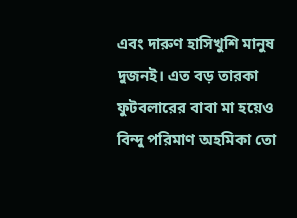এবং দারুণ হাসিখুশি মানুষ দুজনই। এত বড় তারকা ফুটবলারের বাবা মা হয়েও বিন্দু পরিমাণ অহমিকা তো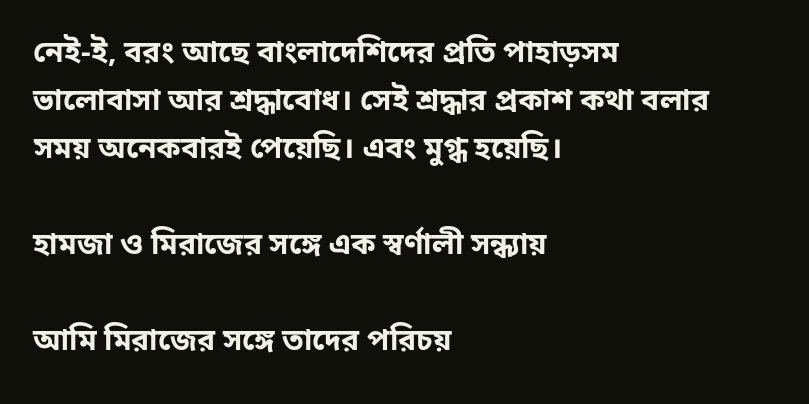নেই-ই, বরং আছে বাংলাদেশিদের প্রতি পাহাড়সম ভালোবাসা আর শ্রদ্ধাবোধ। সেই শ্রদ্ধার প্রকাশ কথা বলার সময় অনেকবারই পেয়েছি। এবং মুগ্ধ হয়েছি।

হামজা ও মিরাজের সঙ্গে এক স্বর্ণালী সন্ধ্যায়

আমি মিরাজের সঙ্গে তাদের পরিচয়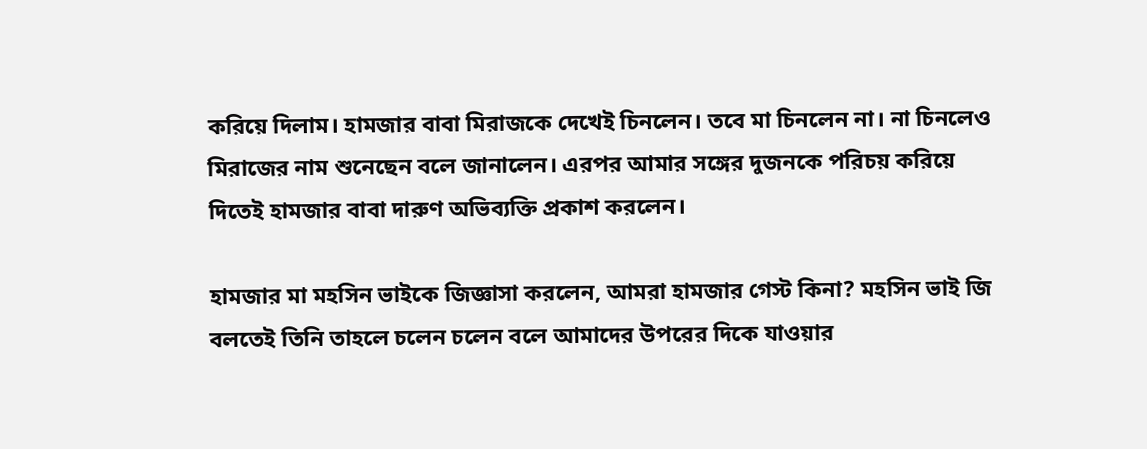করিয়ে দিলাম। হামজার বাবা মিরাজকে দেখেই চিনলেন। তবে মা চিনলেন না। না চিনলেও মিরাজের নাম শুনেছেন বলে জানালেন। এরপর আমার সঙ্গের দুজনকে পরিচয় করিয়ে দিতেই হামজার বাবা দারুণ অভিব্যক্তি প্রকাশ করলেন।

হামজার মা মহসিন ভাইকে জিজ্ঞাসা করলেন, আমরা হামজার গেস্ট কিনা? মহসিন ভাই জি বলতেই তিনি তাহলে চলেন চলেন বলে আমাদের উপরের দিকে যাওয়ার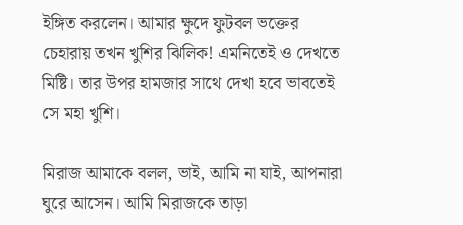ইঙ্গিত করলেন। আমার ক্ষুদে ফুটবল ভক্তের চেহারায় তখন খুশির ঝিলিক! এমনিতেই ও দেখতে মিষ্টি। তার উপর হামজার সাথে দেখা হবে ভাবতেই সে মহা খুশি।

মিরাজ আমাকে বলল, ভাই, আমি না যাই, আপনারা ঘুরে আসেন। আমি মিরাজকে তাড়া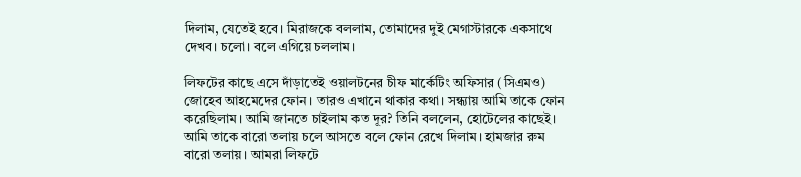দিলাম, যেতেই হবে। মিরাজকে বললাম, তোমাদের দুই মেগাস্টারকে একসাথে দেখব। চলো। বলে এগিয়ে চললাম।

লিফটের কাছে এসে দাঁড়াতেই ওয়ালটনের চীফ মার্কেটিং অফিসার (সিএমও) জোহেব আহমেদের ফোন। তারও এখানে থাকার কথা। সন্ধ্যায় আমি তাকে ফোন করেছিলাম। আমি জানতে চাইলাম কত দূর? তিনি বললেন, হোটেলের কাছেই। আমি তাকে বারো তলায় চলে আসতে বলে ফোন রেখে দিলাম। হামজার রুম বারো তলায়। আমরা লিফটে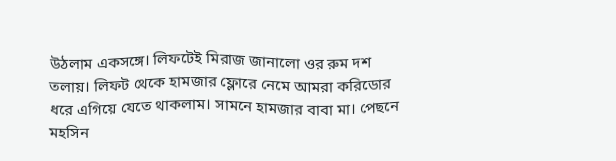উঠলাম একসঙ্গে। লিফটেই মিরাজ জানালো ওর রুম দশ তলায়। লিফট থেকে হামজার ফ্লোরে নেমে আমরা করিডোর ধরে এগিয়ে যেতে থাকলাম। সামনে হামজার বাবা মা। পেছনে মহসিন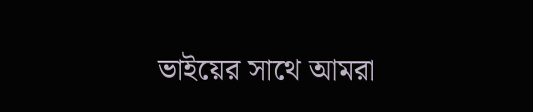ভাইয়ের সাথে আমরা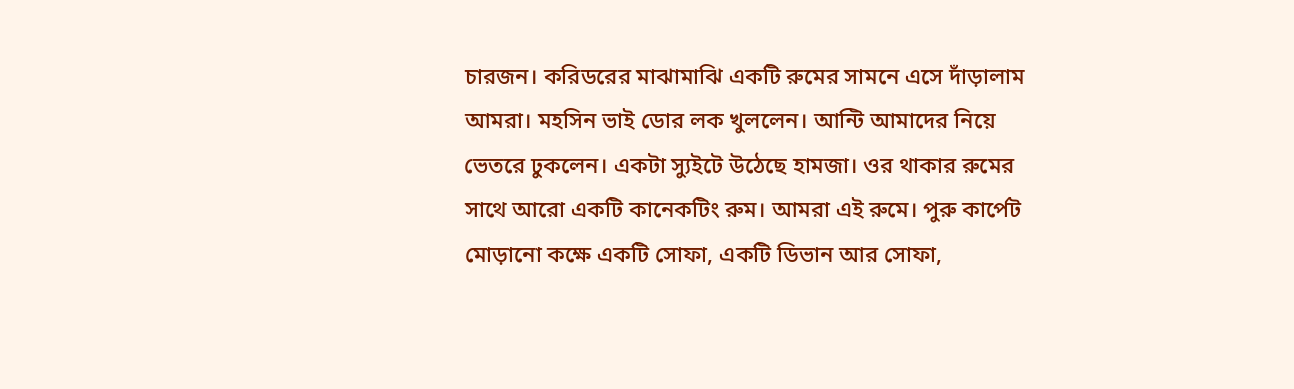চারজন। করিডরের মাঝামাঝি একটি রুমের সামনে এসে দাঁড়ালাম আমরা। মহসিন ভাই ডোর লক খুললেন। আন্টি আমাদের নিয়ে ভেতরে ঢুকলেন। একটা স্যুইটে উঠেছে হামজা। ওর থাকার রুমের সাথে আরো একটি কানেকটিং রুম। আমরা এই রুমে। পুরু কার্পেট মোড়ানো কক্ষে একটি সোফা, একটি ডিভান আর সোফা,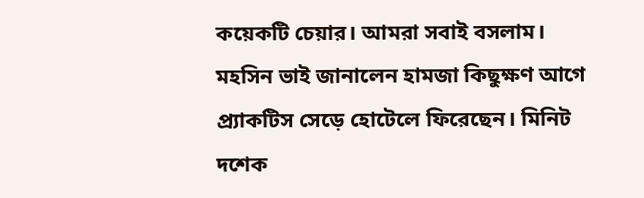কয়েকটি চেয়ার। আমরা সবাই বসলাম। মহসিন ভাই জানালেন হামজা কিছুক্ষণ আগে প্র্যাকটিস সেড়ে হোটেলে ফিরেছেন। মিনিট দশেক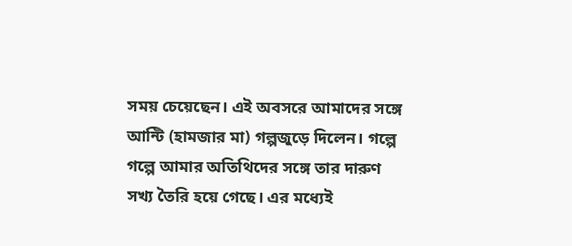সময় চেয়েছেন। এই অবসরে আমাদের সঙ্গে আন্টি (হামজার মা) গল্পজুড়ে দিলেন। গল্পে গল্পে আমার অতিথিদের সঙ্গে তার দারুণ সখ্য তৈরি হয়ে গেছে। এর মধ্যেই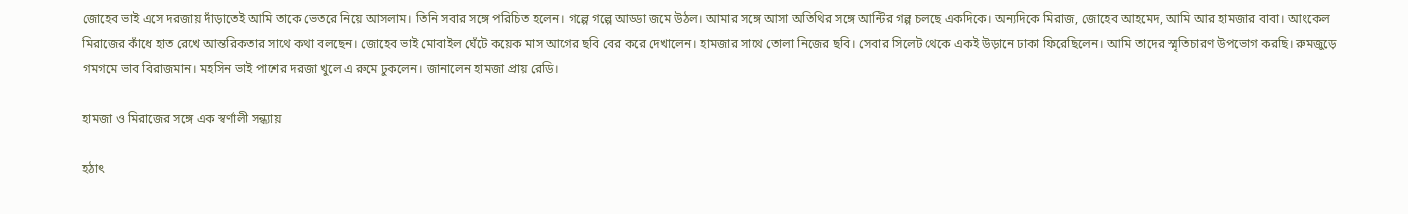জোহেব ভাই এসে দরজায় দাঁড়াতেই আমি তাকে ভেতরে নিয়ে আসলাম। তিনি সবার সঙ্গে পরিচিত হলেন। গল্পে গল্পে আড্ডা জমে উঠল। আমার সঙ্গে আসা অতিথির সঙ্গে আন্টির গল্প চলছে একদিকে। অন্যদিকে মিরাজ, জোহেব আহমেদ, আমি আর হামজার বাবা। আংকেল মিরাজের কাঁধে হাত রেখে আন্তরিকতার সাথে কথা বলছেন। জোহেব ভাই মোবাইল ঘেঁটে কয়েক মাস আগের ছবি বের করে দেখালেন। হামজার সাথে তোলা নিজের ছবি। সেবার সিলেট থেকে একই উড়ানে ঢাকা ফিরেছিলেন। আমি তাদের স্মৃতিচারণ উপভোগ করছি। রুমজুড়ে গমগমে ভাব বিরাজমান। মহসিন ভাই পাশের দরজা খুলে এ রুমে ঢুকলেন। জানালেন হামজা প্রায় রেডি।

হামজা ও মিরাজের সঙ্গে এক স্বর্ণালী সন্ধ্যায়

হঠাৎ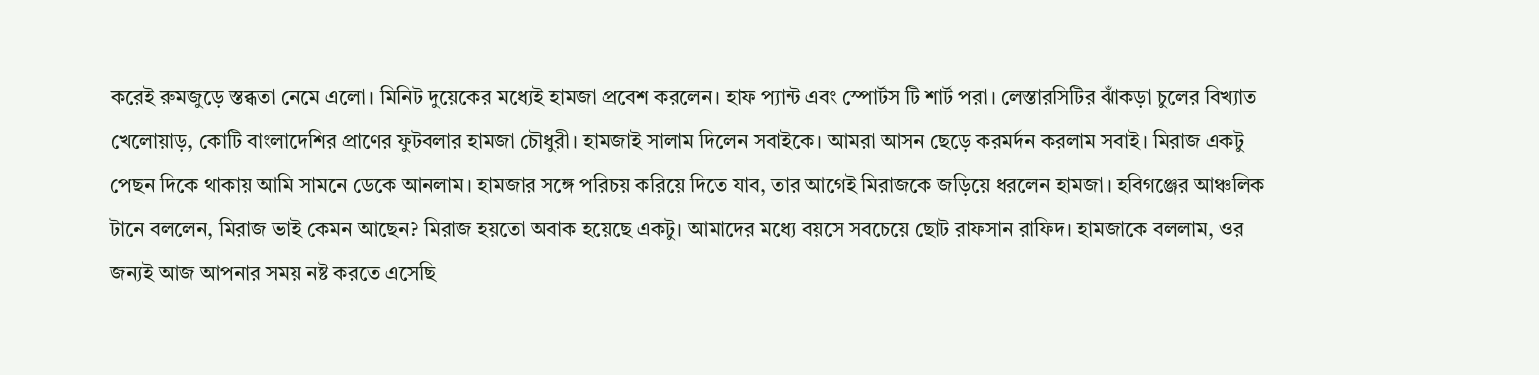করেই রুমজুড়ে স্তব্ধতা নেমে এলো। মিনিট দুয়েকের মধ্যেই হামজা প্রবেশ করলেন। হাফ প্যান্ট এবং স্পোর্টস টি শার্ট পরা। লেস্তারসিটির ঝাঁকড়া চুলের বিখ্যাত খেলোয়াড়, কোটি বাংলাদেশির প্রাণের ফুটবলার হামজা চৌধুরী। হামজাই সালাম দিলেন সবাইকে। আমরা আসন ছেড়ে করমর্দন করলাম সবাই। মিরাজ একটু পেছন দিকে থাকায় আমি সামনে ডেকে আনলাম। হামজার সঙ্গে পরিচয় করিয়ে দিতে যাব, তার আগেই মিরাজকে জড়িয়ে ধরলেন হামজা। হবিগঞ্জের আঞ্চলিক টানে বললেন, মিরাজ ভাই কেমন আছেন? মিরাজ হয়তো অবাক হয়েছে একটু। আমাদের মধ্যে বয়সে সবচেয়ে ছোট রাফসান রাফিদ। হামজাকে বললাম, ওর জন্যই আজ আপনার সময় নষ্ট করতে এসেছি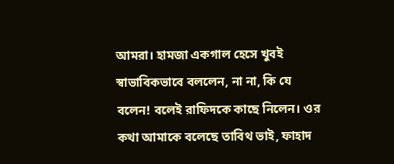আমরা। হামজা একগাল হেসে খুবই স্বাভাবিকভাবে বললেন, না না, কি যে বলেন! বলেই রাফিদকে কাছে নিলেন। ওর কথা আমাকে বলেছে তাবিথ ভাই, ফাহাদ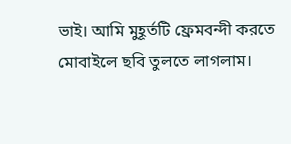ভাই। আমি মুহূর্তটি ফ্রেমবন্দী করতে মোবাইলে ছবি তুলতে লাগলাম।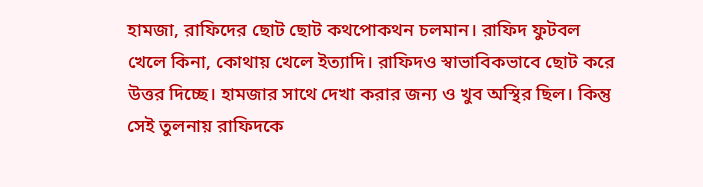হামজা, রাফিদের ছোট ছোট কথপোকথন চলমান। রাফিদ ফুটবল খেলে কিনা, কোথায় খেলে ইত্যাদি। রাফিদও স্বাভাবিকভাবে ছোট করে উত্তর দিচ্ছে। হামজার সাথে দেখা করার জন্য ও খুব অস্থির ছিল। কিন্তু সেই তুলনায় রাফিদকে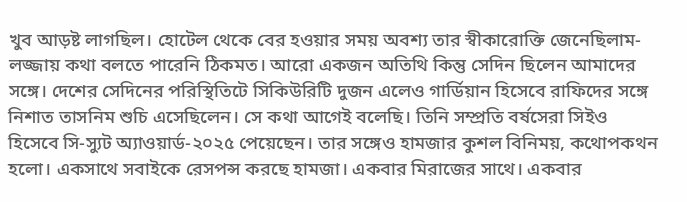খুব আড়ষ্ট লাগছিল। হোটেল থেকে বের হওয়ার সময় অবশ্য তার স্বীকারোক্তি জেনেছিলাম- লজ্জায় কথা বলতে পারেনি ঠিকমত। আরো একজন অতিথি কিন্তু সেদিন ছিলেন আমাদের সঙ্গে। দেশের সেদিনের পরিস্থিতিটে সিকিউরিটি দুজন এলেও গার্ডিয়ান হিসেবে রাফিদের সঙ্গে নিশাত তাসনিম শুচি এসেছিলেন। সে কথা আগেই বলেছি। তিনি সম্প্রতি বর্ষসেরা সিইও হিসেবে সি-স্যুট অ্যাওয়ার্ড-২০২৫ পেয়েছেন। তার সঙ্গেও হামজার কুশল বিনিময়, কথোপকথন হলো। একসাথে সবাইকে রেসপন্স করছে হামজা। একবার মিরাজের সাথে। একবার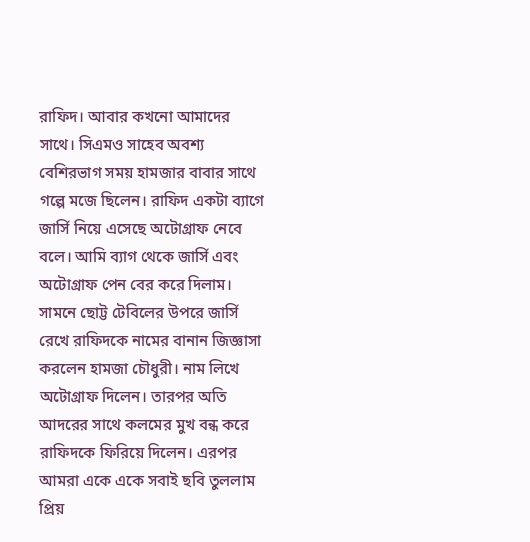রাফিদ। আবার কখনো আমাদের সাথে। সিএমও সাহেব অবশ্য বেশিরভাগ সময় হামজার বাবার সাথে গল্পে মজে ছিলেন। রাফিদ একটা ব্যাগে জার্সি নিয়ে এসেছে অটোগ্রাফ নেবে বলে। আমি ব্যাগ থেকে জার্সি এবং অটোগ্রাফ পেন বের করে দিলাম। সামনে ছোট্ট টেবিলের উপরে জার্সি রেখে রাফিদকে নামের বানান জিজ্ঞাসা করলেন হামজা চৌধুরী। নাম লিখে অটোগ্রাফ দিলেন। তারপর অতি আদরের সাথে কলমের মুখ বন্ধ করে রাফিদকে ফিরিয়ে দিলেন। এরপর আমরা একে একে সবাই ছবি তুললাম প্রিয়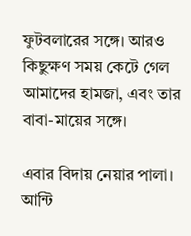ফুটবলারের সঙ্গে। আরও কিছুক্ষণ সময় কেটে গেল আমাদের হামজা, এবং তার বাবা-মায়ের সঙ্গে।

এবার বিদায় নেয়ার পালা। আন্টি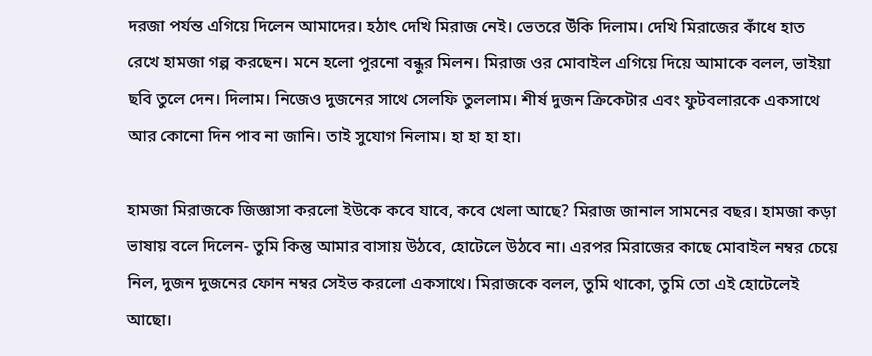দরজা পর্যন্ত এগিয়ে দিলেন আমাদের। হঠাৎ দেখি মিরাজ নেই। ভেতরে উঁকি দিলাম। দেখি মিরাজের কাঁধে হাত রেখে হামজা গল্প করছেন। মনে হলো পুরনো বন্ধুর মিলন। মিরাজ ওর মোবাইল এগিয়ে দিয়ে আমাকে বলল, ভাইয়া ছবি তুলে দেন। দিলাম। নিজেও দুজনের সাথে সেলফি তুললাম। শীর্ষ দুজন ক্রিকেটার এবং ফুটবলারকে একসাথে আর কোনো দিন পাব না জানি। তাই সুযোগ নিলাম। হা হা হা হা।

হামজা মিরাজকে জিজ্ঞাসা করলো ইউকে কবে যাবে, কবে খেলা আছে? মিরাজ জানাল সামনের বছর। হামজা কড়া ভাষায় বলে দিলেন- তুমি কিন্তু আমার বাসায় উঠবে, হোটেলে উঠবে না। এরপর মিরাজের কাছে মোবাইল নম্বর চেয়ে নিল, দুজন দুজনের ফোন নম্বর সেইভ করলো একসাথে। মিরাজকে বলল, তুমি থাকো, তুমি তো এই হোটেলেই আছো।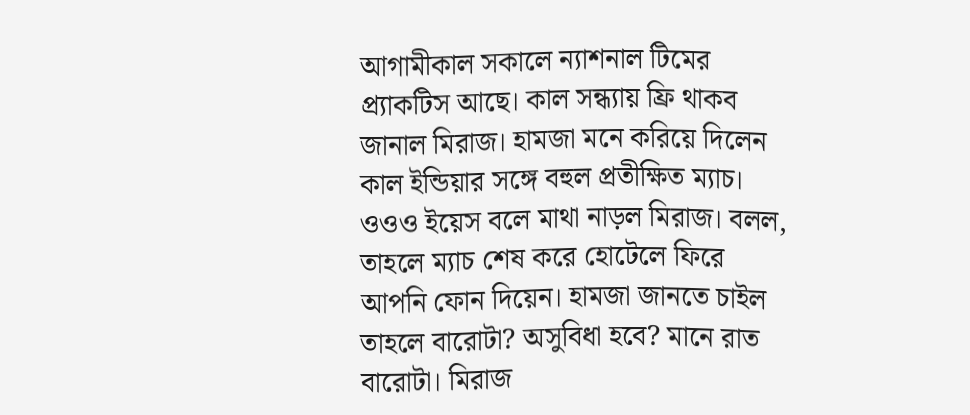আগামীকাল সকালে ন্যাশনাল টিমের প্র্যাকটিস আছে। কাল সন্ধ্যায় ফ্রি থাকব জানাল মিরাজ। হামজা মনে করিয়ে দিলেন কাল ইন্ডিয়ার সঙ্গে বহুল প্রতীক্ষিত ম্যাচ। ওওও ইয়েস বলে মাথা নাড়ল মিরাজ। বলল, তাহলে ম্যাচ শেষ করে হোটেলে ফিরে আপনি ফোন দিয়েন। হামজা জানতে চাইল তাহলে বারোটা? অসুবিধা হবে? মানে রাত বারোটা। মিরাজ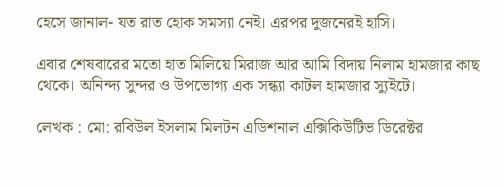হেসে জানাল- যত রাত হোক সমস্যা নেই। এরপর দুজনেরই হাসি।

এবার শেষবারের মতো হাত মিলিয়ে মিরাজ আর আমি বিদায় নিলাম হামজার কাছ থেকে। অনিন্দ্য সুন্দর ও উপভোগ্য এক সন্ধ্যা কাটল হামজার স্যুইটে।

লেখক : মো: রবিউল ইসলাম মিলটন এডিশনাল এক্সিকিউটিভ ডিরেক্টর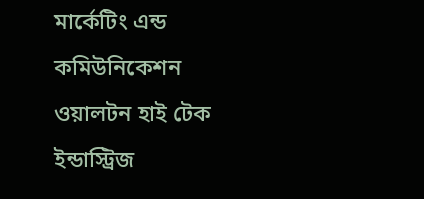মার্কেটিং এন্ড কমিউনিকেশন ওয়ালটন হাই টেক ইন্ডাস্ট্রিজ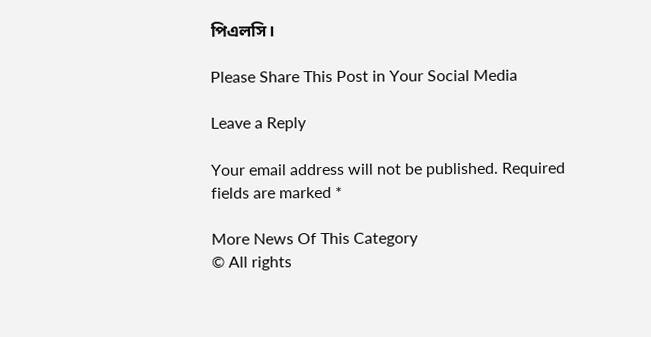পিএলসি।

Please Share This Post in Your Social Media

Leave a Reply

Your email address will not be published. Required fields are marked *

More News Of This Category
© All rights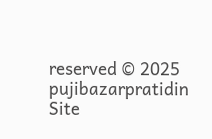reserved © 2025 pujibazarpratidin
Site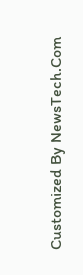Customized By NewsTech.Com